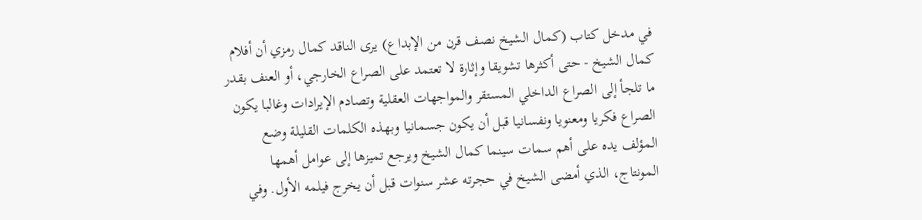في مدخل كتاب (كمال الشيخ نصف قرن من الإبداع) يرى الناقد كمال رمزي أن أفلام كمال الشيخ - حتى أكثرها تشويقا وإثارة لا تعتمد على الصراع الخارجي، أو العنف بقدر ما تلجأ إلى الصراع الداخلي المستقر والمواجهات العقلية وتصادم الإيرادات وغالبا يكون الصراع فكريا ومعنويا ونفسانيا قبل أن يكون جسمانيا وبهذه الكلمات القليلة وضع المؤلف يده على أهم سمات سينما كمال الشيخ ويرجع تميزها إلى عوامل أهمها المونتاج، الذي أمضى الشيخ في حجرته عشر سنوات قبل أن يخرج فيلمه الأول. وفي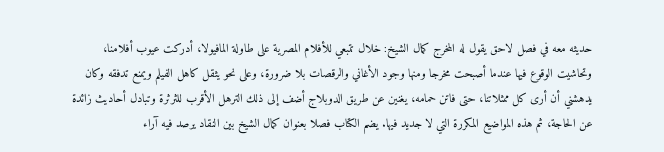حديثه معه في فصل لاحق يقول له المخرج كمال الشيخ: خلال تتبعي للأفلام المصرية على طاولة المافيولا، أدركت عيوب أفلامنا، وتحاشيت الوقوع فيها عندما أصبحت مخرجا ومنها وجود الأغاني والرقصات بلا ضرورة، وعلى نحو يثقل كاهل الفيلم ويمنع تدفقه وكان يدهشني أن أرى كل ممثلاتنا، حتى فاتن حمامه، يغنين عن طريق الدوبلاج أضف إلى ذلك الترهل الأقرب للثرثرة وتبادل أحاديث زائدة عن الحاجة، ثم هذه المواضيع المكررة التي لا جديد فيها. يضم الكتاب فصلا بعنوان كمال الشيخ بين النقاد يرصد فيه آراء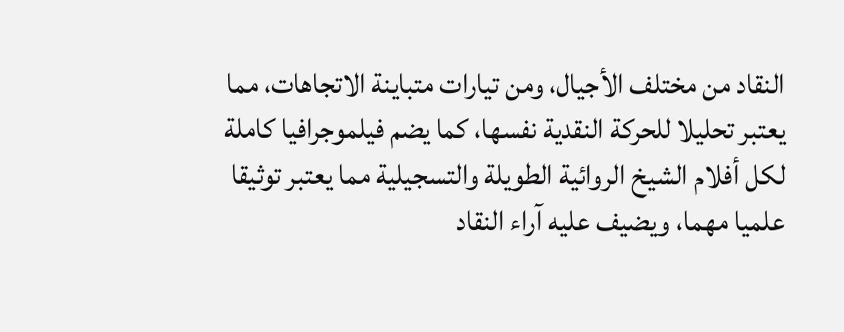النقاد من مختلف الأجيال، ومن تيارات متباينة الاتجاهات، مما يعتبر تحليلا للحركة النقدية نفسها، كما يضم فيلموجرافيا كاملة لكل أفلام الشيخ الروائية الطويلة والتسجيلية مما يعتبر توثيقا علميا مهما، ويضيف عليه آراء النقاد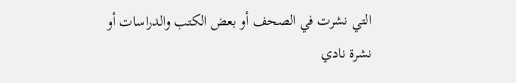التي نشرت في الصحف أو بعض الكتب والدراسات أو نشرة نادي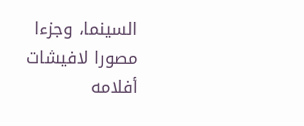السينما، وجزءا مصورا لافيشات أفلامه